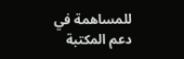للمساهمة في دعم المكتبة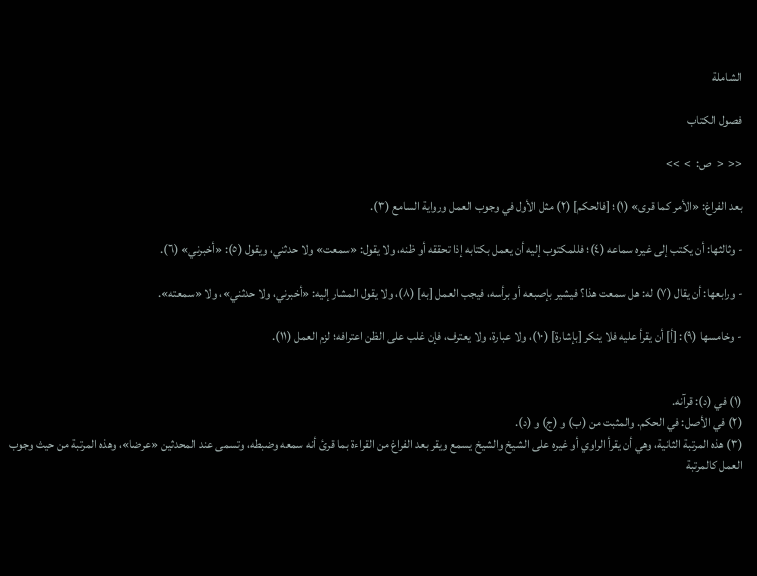الشاملة

فصول الكتاب

<<  <  ص:  >  >>

بعد الفراغ: «الأمر كما قرى» (١)؛ [فالحكم] (٢) مثل الأول في وجوب العمل ورواية السامع (٣).

- وثالثها: أن يكتب إلى غيره سماعه (٤)؛ فللمكتوب إليه أن يعمل بكتابه إذا تحققه أو ظنه، ولا يقول: «سمعت» ولا حدثني، ويقول (٥): «أخبرني» (٦).

- ورابعها: أن يقال (٧) له: هل سمعت هذا؟ فيشير بإصبعه أو برأسه، فيجب العمل [به] (٨)، ولا يقول المشار إليه: «أخبرني، ولا حدثني»، ولا «سمعته».

- وخامسها (٩): [أ] أن يقرأ عليه فلا ينكر [بإشارة] (١٠)، ولا عبارة، ولا يعترف، فإن غلب على الظن اعترافه؛ لزم العمل (١١).


(١) في (د): قرآنه.
(٢) في الأصل: في الحكم. والمثبت من (ب) و (ج) و (د).
(٣) هذه المرتبة الثانية، وهي أن يقرأ الراوي أو غيره على الشيخ والشيخ يسمع ويقر بعد الفراغ من القراءة بما قرئ أنه سمعه وضبطه، وتسمى عند المحدثين «عرضا»، وهذه المرتبة من حيث وجوب العمل كالمرتبة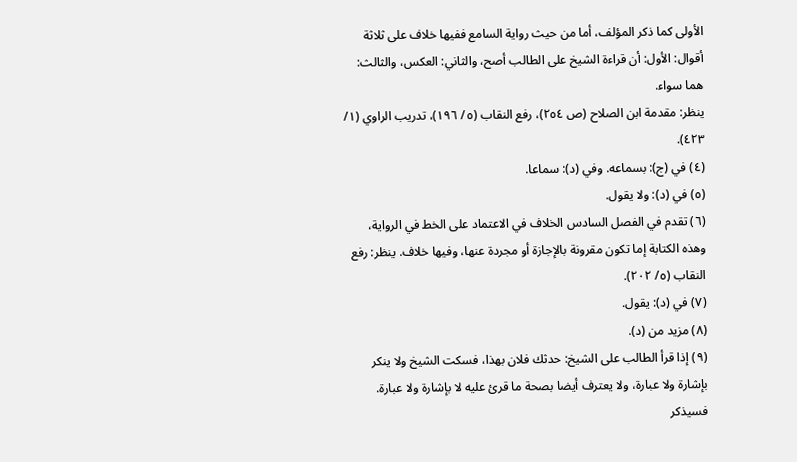الأولى كما ذكر المؤلف، أما من حيث رواية السامع ففيها خلاف على ثلاثة أقوال: الأول: أن قراءة الشيخ على الطالب أصح، والثاني: العكس، والثالث: هما سواء.
ينظر: مقدمة ابن الصلاح (ص ٢٥٤)، رفع النقاب (٥/ ١٩٦)، تدريب الراوي (١/ ٤٢٣).
(٤) في (ج): بسماعه. وفي (د): سماعا.
(٥) في (د): ولا يقول.
(٦) تقدم في الفصل السادس الخلاف في الاعتماد على الخط في الرواية، وهذه الكتابة إما تكون مقرونة بالإجازة أو مجردة عنها، وفيها خلاف. ينظر: رفع النقاب (٥/ ٢٠٢).
(٧) في (د): يقول.
(٨) مزيد من (د).
(٩) إذا قرأ الطالب على الشيخ: حدثك فلان بهذا، فسكت الشيخ ولا ينكر بإشارة ولا عبارة، ولا يعترف أيضا بصحة ما قرئ عليه لا بإشارة ولا عبارة. فسيذكر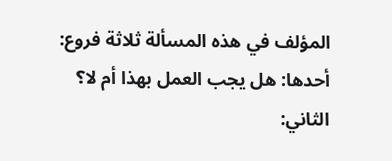المؤلف في هذه المسألة ثلاثة فروع: أحدها: هل يجب العمل بهذا أم لا؟ الثاني: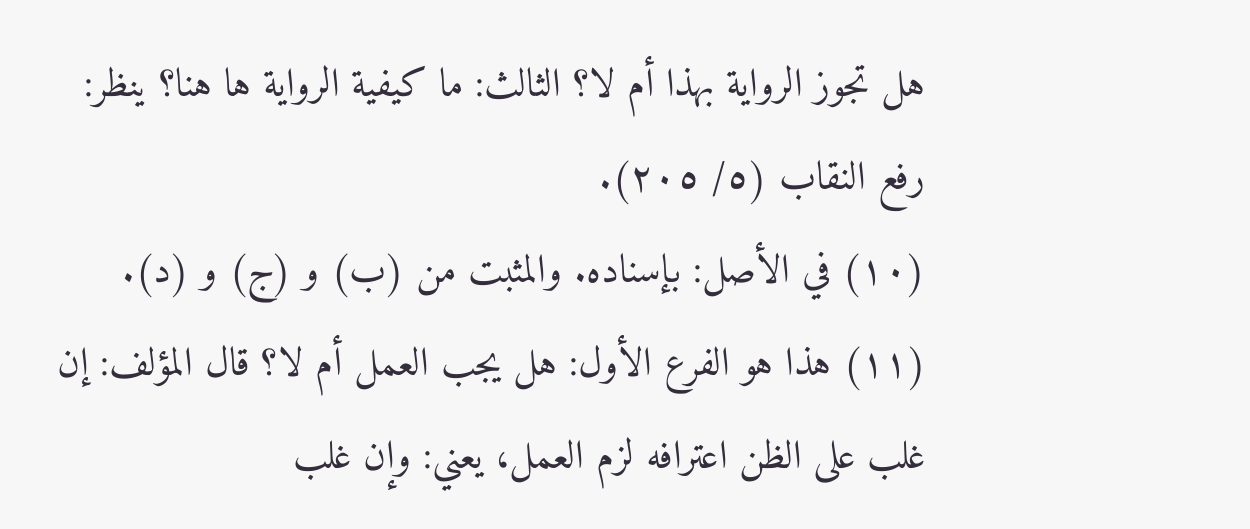هل تجوز الرواية بهذا أم لا؟ الثالث: ما كيفية الرواية ها هنا؟ ينظر: رفع النقاب (٥/ ٢٠٥).
(١٠) في الأصل: بإسناده. والمثبت من (ب) و (ج) و (د).
(١١) هذا هو الفرع الأول: هل يجب العمل أم لا؟ قال المؤلف: إن غلب على الظن اعترافه لزم العمل، يعني: وإن غلب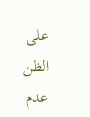على الظن عدم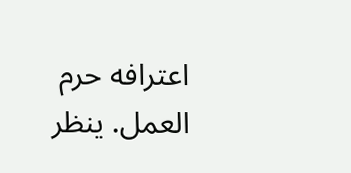اعترافه حرم العمل. ينظر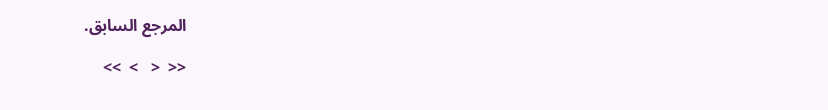المرجع السابق.

<<  <   >  >>